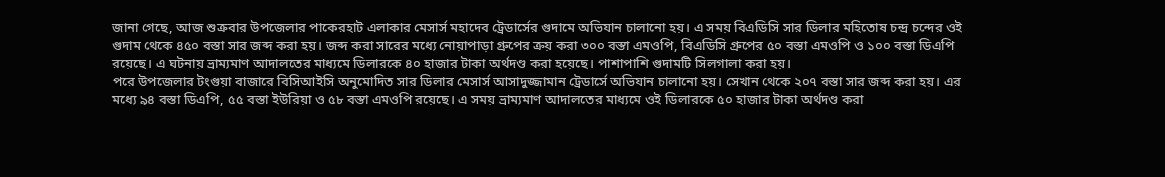জানা গেছে, আজ শুক্রবার উপজেলার পাকেরহাট এলাকার মেসার্স মহাদেব ট্রেডার্সের গুদামে অভিযান চালানো হয়। এ সময় বিএডিসি সার ডিলার মহিতোষ চন্দ্র চন্দের ওই গুদাম থেকে ৪৫০ বস্তা সার জব্দ করা হয়। জব্দ করা সারের মধ্যে নোয়াপাড়া গ্রুপের ক্রয় করা ৩০০ বস্তা এমওপি, বিএডিসি গ্রুপের ৫০ বস্তা এমওপি ও ১০০ বস্তা ডিএপি রয়েছে। এ ঘটনায় ভ্রাম্যমাণ আদালতের মাধ্যমে ডিলারকে ৪০ হাজার টাকা অর্থদণ্ড করা হয়েছে। পাশাপাশি গুদামটি সিলগালা করা হয়।
পরে উপজেলার টংগুয়া বাজারে বিসিআইসি অনুমোদিত সার ডিলার মেসার্স আসাদুজ্জামান ট্রেডার্সে অভিযান চালানো হয়। সেখান থেকে ২০৭ বস্তা সার জব্দ করা হয়। এর মধ্যে ৯৪ বস্তা ডিএপি, ৫৫ বস্তা ইউরিয়া ও ৫৮ বস্তা এমওপি রয়েছে। এ সময় ভ্রাম্যমাণ আদালতের মাধ্যমে ওই ডিলারকে ৫০ হাজার টাকা অর্থদণ্ড করা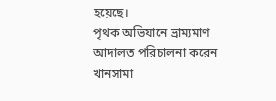হয়েছে।
পৃথক অভিযানে ভ্রাম্যমাণ আদালত পরিচালনা করেন খানসামা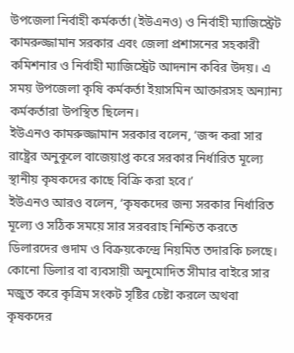উপজেলা নির্বাহী কর্মকর্তা (ইউএনও) ও নির্বাহী ম্যাজিস্ট্রেট কামরুজ্জামান সরকার এবং জেলা প্রশাসনের সহকারী কমিশনার ও নির্বাহী ম্যাজিস্ট্রেট আদনান কবির উদয়। এ সময় উপজেলা কৃষি কর্মকর্তা ইয়াসমিন আক্তারসহ অন্যান্য কর্মকর্তারা উপস্থিত ছিলেন।
ইউএনও কামরুজ্জামান সরকার বলেন, ‘জব্দ করা সার রাষ্ট্রের অনুকূলে বাজেয়াপ্ত করে সরকার নির্ধারিত মূল্যে স্থানীয় কৃষকদের কাছে বিক্রি করা হবে।’
ইউএনও আরও বলেন, ‘কৃষকদের জন্য সরকার নির্ধারিত মূল্যে ও সঠিক সময়ে সার সরবরাহ নিশ্চিত করতে ডিলারদের গুদাম ও বিক্রয়কেন্দ্রে নিয়মিত তদারকি চলছে। কোনো ডিলার বা ব্যবসায়ী অনুমোদিত সীমার বাইরে সার মজুত করে কৃত্রিম সংকট সৃষ্টির চেষ্টা করলে অথবা কৃষকদের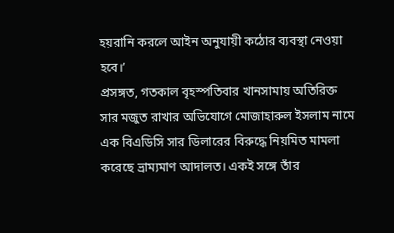হয়রানি করলে আইন অনুযায়ী কঠোর ব্যবস্থা নেওয়া হবে।’
প্রসঙ্গত, গতকাল বৃহস্পতিবার খানসামায় অতিরিক্ত সার মজুত রাখার অভিযোগে মোজাহারুল ইসলাম নামে এক বিএডিসি সার ডিলারের বিরুদ্ধে নিয়মিত মামলা করেছে ভ্রাম্যমাণ আদালত। একই সঙ্গে তাঁর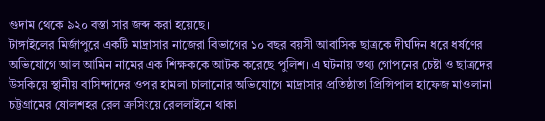গুদাম থেকে ৯২০ বস্তা সার জব্দ করা হয়েছে।
টাঙ্গাইলের মির্জাপুরে একটি মাদ্রাসার নাজেরা বিভাগের ১০ বছর বয়সী আবাসিক ছাত্রকে দীর্ঘদিন ধরে ধর্ষণের অভিযোগে আল আমিন নামের এক শিক্ষককে আটক করেছে পুলিশ। এ ঘটনায় তথ্য গোপনের চেষ্টা ও ছাত্রদের উসকিয়ে স্থানীয় বাসিন্দাদের ওপর হামলা চালানোর অভিযোগে মাদ্রাসার প্রতিষ্ঠাতা প্রিন্সিপাল হাফেজ মাওলানা
চট্টগ্রামের ষোলশহর রেল ক্রসিংয়ে রেললাইনে থাকা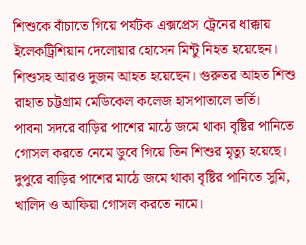শিশুকে বাঁচাতে গিয়ে পর্যটক এক্সপ্রেস ট্রেনের ধাক্কায় ইলেকট্রিশিয়ান দেলোয়ার হোসেন মিন্টু নিহত হয়েছেন। শিশুসহ আরও দুজন আহত হয়েছেন। গুরুতর আহত শিশু রাহাত চট্টগ্রাম মেডিকেল কলেজ হাসপাতালে ভর্তি।
পাবনা সদরে বাড়ির পাশের মাঠে জমে থাকা বৃষ্টির পানিতে গোসল করতে নেমে ডুবে গিয়ে তিন শিশুর মৃত্যু হয়েছে। দুপুরে বাড়ির পাশের মাঠে জমে থাকা বৃষ্টির পানিতে সুমি, খালিদ ও আফিয়া গোসল করতে নামে।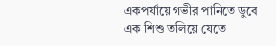একপর্যায়ে গভীর পানিতে ডুবে এক শিশু তলিয়ে যেতে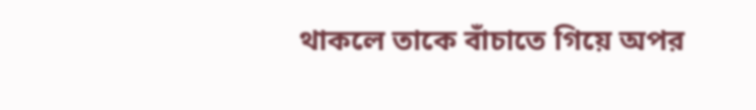থাকলে তাকে বাঁচাতে গিয়ে অপর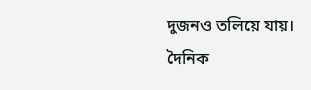দুজনও তলিয়ে যায়।
দৈনিক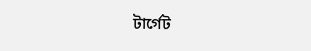টার্গেট